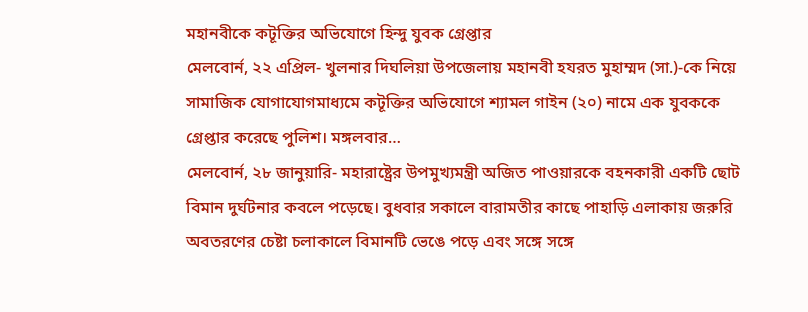মহানবীকে কটূক্তির অভিযোগে হিন্দু যুবক গ্রেপ্তার
মেলবোর্ন, ২২ এপ্রিল- খুলনার দিঘলিয়া উপজেলায় মহানবী হযরত মুহাম্মদ (সা.)-কে নিয়ে সামাজিক যোগাযোগমাধ্যমে কটূক্তির অভিযোগে শ্যামল গাইন (২০) নামে এক যুবককে গ্রেপ্তার করেছে পুলিশ। মঙ্গলবার…
মেলবোর্ন, ২৮ জানুয়ারি- মহারাষ্ট্রের উপমুখ্যমন্ত্রী অজিত পাওয়ারকে বহনকারী একটি ছোট বিমান দুর্ঘটনার কবলে পড়েছে। বুধবার সকালে বারামতীর কাছে পাহাড়ি এলাকায় জরুরি অবতরণের চেষ্টা চলাকালে বিমানটি ভেঙে পড়ে এবং সঙ্গে সঙ্গে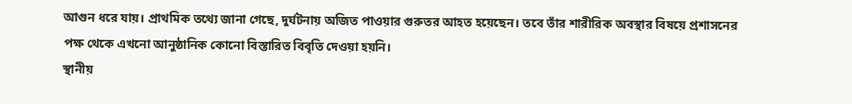আগুন ধরে যায়। প্রাথমিক তথ্যে জানা গেছে, দুর্ঘটনায় অজিত পাওয়ার গুরুতর আহত হয়েছেন। তবে তাঁর শারীরিক অবস্থার বিষয়ে প্রশাসনের পক্ষ থেকে এখনো আনুষ্ঠানিক কোনো বিস্তারিত বিবৃতি দেওয়া হয়নি।
স্থানীয়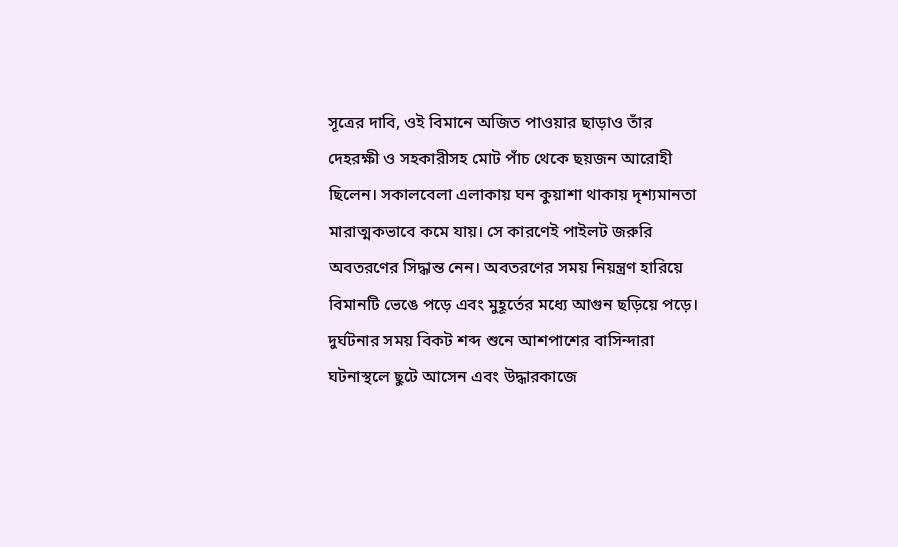সূত্রের দাবি, ওই বিমানে অজিত পাওয়ার ছাড়াও তাঁর দেহরক্ষী ও সহকারীসহ মোট পাঁচ থেকে ছয়জন আরোহী ছিলেন। সকালবেলা এলাকায় ঘন কুয়াশা থাকায় দৃশ্যমানতা মারাত্মকভাবে কমে যায়। সে কারণেই পাইলট জরুরি অবতরণের সিদ্ধান্ত নেন। অবতরণের সময় নিয়ন্ত্রণ হারিয়ে বিমানটি ভেঙে পড়ে এবং মুহূর্তের মধ্যে আগুন ছড়িয়ে পড়ে।
দুর্ঘটনার সময় বিকট শব্দ শুনে আশপাশের বাসিন্দারা ঘটনাস্থলে ছুটে আসেন এবং উদ্ধারকাজে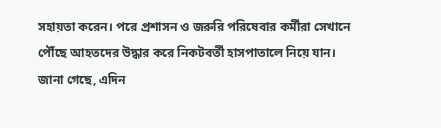সহায়তা করেন। পরে প্রশাসন ও জরুরি পরিষেবার কর্মীরা সেখানে পৌঁছে আহতদের উদ্ধার করে নিকটবর্তী হাসপাতালে নিয়ে যান।
জানা গেছে, এদিন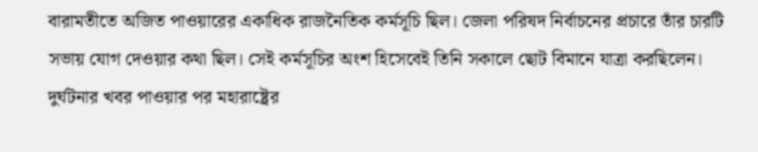বারামতীতে অজিত পাওয়ারের একাধিক রাজনৈতিক কর্মসূচি ছিল। জেলা পরিষদ নির্বাচনের প্রচারে তাঁর চারটি সভায় যোগ দেওয়ার কথা ছিল। সেই কর্মসূচির অংশ হিসেবেই তিনি সকালে ছোট বিমানে যাত্রা করছিলেন।
দুর্ঘটনার খবর পাওয়ার পর মহারাষ্ট্রের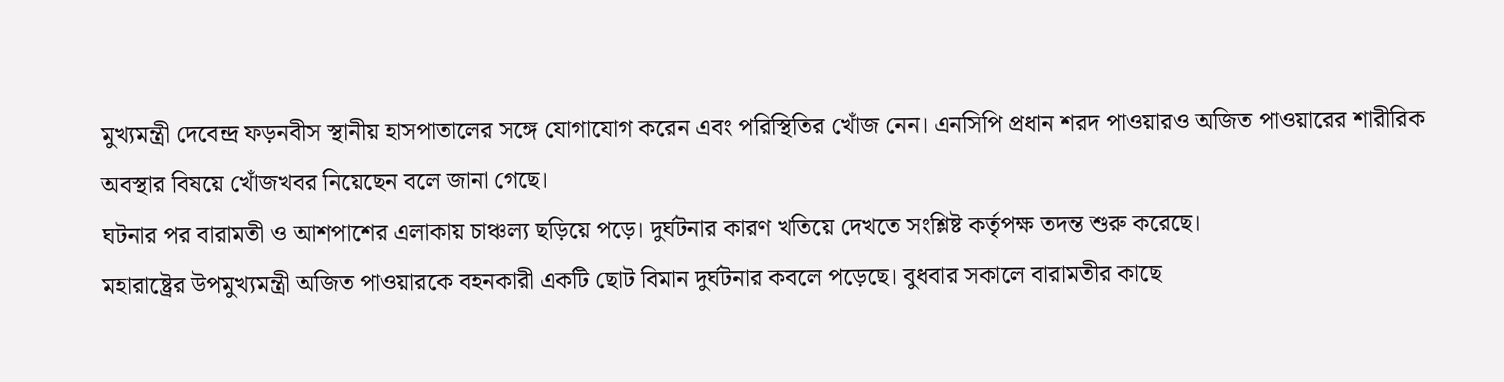মুখ্যমন্ত্রী দেবেন্দ্র ফড়নবীস স্থানীয় হাসপাতালের সঙ্গে যোগাযোগ করেন এবং পরিস্থিতির খোঁজ নেন। এনসিপি প্রধান শরদ পাওয়ারও অজিত পাওয়ারের শারীরিক অবস্থার বিষয়ে খোঁজখবর নিয়েছেন বলে জানা গেছে।
ঘটনার পর বারামতী ও আশপাশের এলাকায় চাঞ্চল্য ছড়িয়ে পড়ে। দুর্ঘটনার কারণ খতিয়ে দেখতে সংশ্লিষ্ট কর্তৃপক্ষ তদন্ত শুরু করেছে।
মহারাষ্ট্রের উপমুখ্যমন্ত্রী অজিত পাওয়ারকে বহনকারী একটি ছোট বিমান দুর্ঘটনার কবলে পড়েছে। বুধবার সকালে বারামতীর কাছে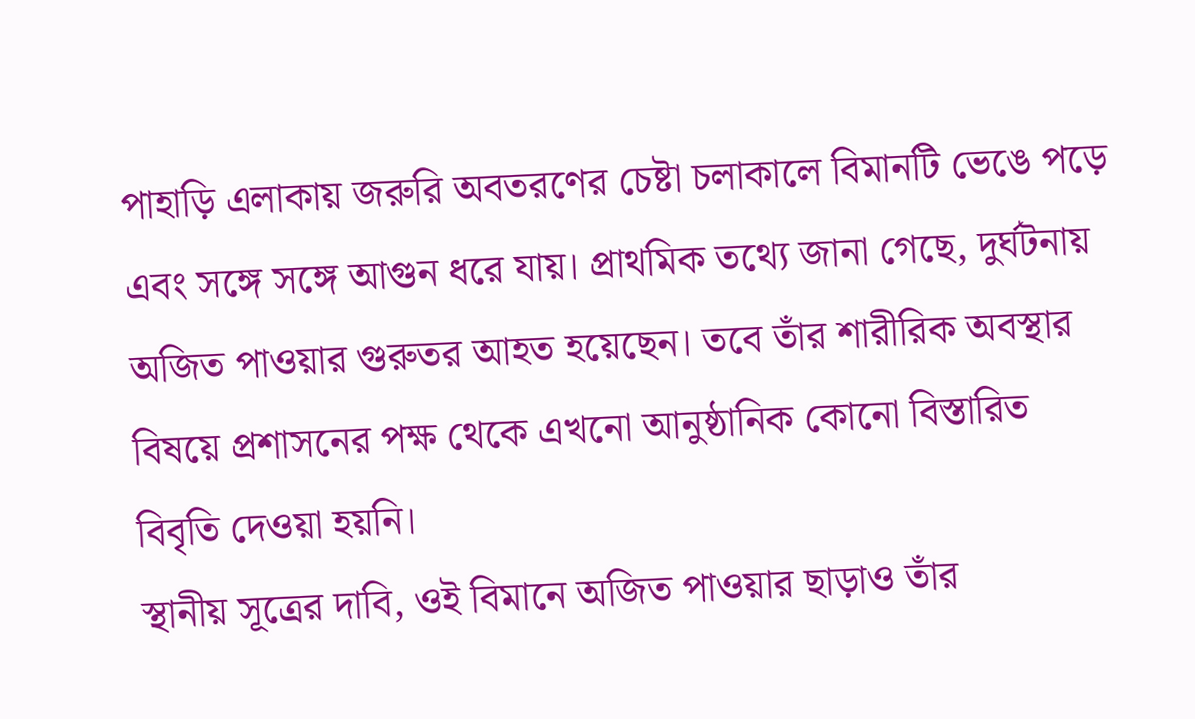পাহাড়ি এলাকায় জরুরি অবতরণের চেষ্টা চলাকালে বিমানটি ভেঙে পড়ে এবং সঙ্গে সঙ্গে আগুন ধরে যায়। প্রাথমিক তথ্যে জানা গেছে, দুর্ঘটনায় অজিত পাওয়ার গুরুতর আহত হয়েছেন। তবে তাঁর শারীরিক অবস্থার বিষয়ে প্রশাসনের পক্ষ থেকে এখনো আনুষ্ঠানিক কোনো বিস্তারিত বিবৃতি দেওয়া হয়নি।
স্থানীয় সূত্রের দাবি, ওই বিমানে অজিত পাওয়ার ছাড়াও তাঁর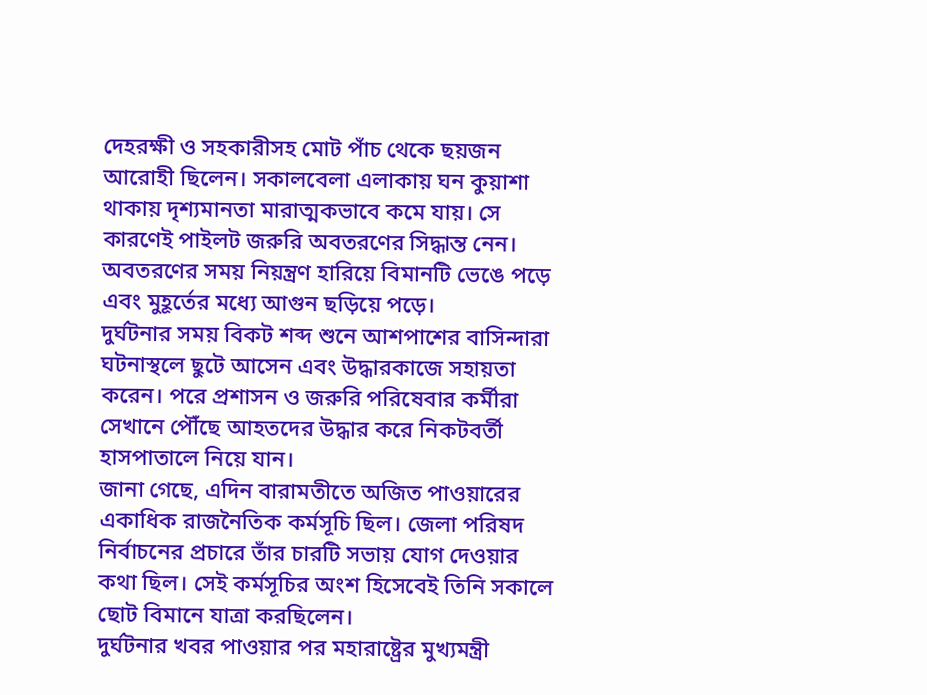দেহরক্ষী ও সহকারীসহ মোট পাঁচ থেকে ছয়জন আরোহী ছিলেন। সকালবেলা এলাকায় ঘন কুয়াশা থাকায় দৃশ্যমানতা মারাত্মকভাবে কমে যায়। সে কারণেই পাইলট জরুরি অবতরণের সিদ্ধান্ত নেন। অবতরণের সময় নিয়ন্ত্রণ হারিয়ে বিমানটি ভেঙে পড়ে এবং মুহূর্তের মধ্যে আগুন ছড়িয়ে পড়ে।
দুর্ঘটনার সময় বিকট শব্দ শুনে আশপাশের বাসিন্দারা ঘটনাস্থলে ছুটে আসেন এবং উদ্ধারকাজে সহায়তা করেন। পরে প্রশাসন ও জরুরি পরিষেবার কর্মীরা সেখানে পৌঁছে আহতদের উদ্ধার করে নিকটবর্তী হাসপাতালে নিয়ে যান।
জানা গেছে, এদিন বারামতীতে অজিত পাওয়ারের একাধিক রাজনৈতিক কর্মসূচি ছিল। জেলা পরিষদ নির্বাচনের প্রচারে তাঁর চারটি সভায় যোগ দেওয়ার কথা ছিল। সেই কর্মসূচির অংশ হিসেবেই তিনি সকালে ছোট বিমানে যাত্রা করছিলেন।
দুর্ঘটনার খবর পাওয়ার পর মহারাষ্ট্রের মুখ্যমন্ত্রী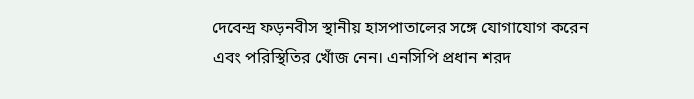দেবেন্দ্র ফড়নবীস স্থানীয় হাসপাতালের সঙ্গে যোগাযোগ করেন এবং পরিস্থিতির খোঁজ নেন। এনসিপি প্রধান শরদ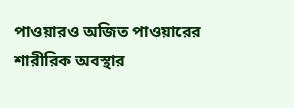পাওয়ারও অজিত পাওয়ারের শারীরিক অবস্থার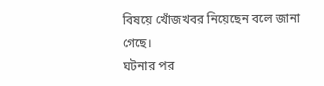বিষয়ে খোঁজখবর নিয়েছেন বলে জানা গেছে।
ঘটনার পর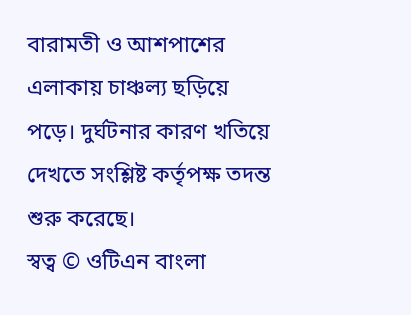বারামতী ও আশপাশের এলাকায় চাঞ্চল্য ছড়িয়ে পড়ে। দুর্ঘটনার কারণ খতিয়ে দেখতে সংশ্লিষ্ট কর্তৃপক্ষ তদন্ত শুরু করেছে।
স্বত্ব © ওটিএন বাংলা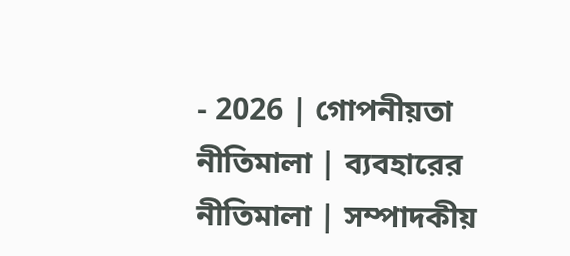- 2026 | গোপনীয়তা নীতিমালা | ব্যবহারের নীতিমালা | সম্পাদকীয়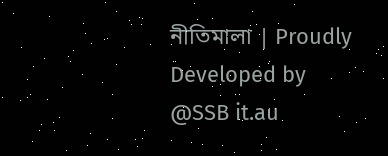নীতিমালা | Proudly Developed by @SSB it.au